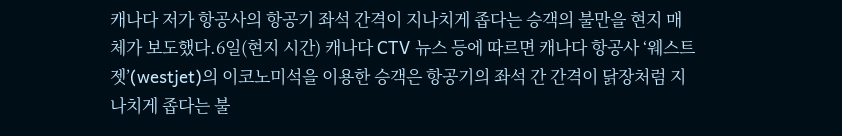캐나다 저가 항공사의 항공기 좌석 간격이 지나치게 좁다는 승객의 불만을 현지 매체가 보도했다.6일(현지 시간) 캐나다 CTV 뉴스 등에 따르면 캐나다 항공사 ‘웨스트젯’(westjet)의 이코노미석을 이용한 승객은 항공기의 좌석 간 간격이 닭장처럼 지나치게 좁다는 불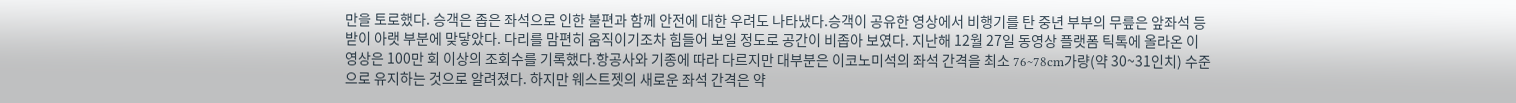만을 토로했다. 승객은 좁은 좌석으로 인한 불편과 함께 안전에 대한 우려도 나타냈다.승객이 공유한 영상에서 비행기를 탄 중년 부부의 무릎은 앞좌석 등받이 아랫 부분에 맞닿았다. 다리를 맘편히 움직이기조차 힘들어 보일 정도로 공간이 비좁아 보였다. 지난해 12월 27일 동영상 플랫폼 틱톡에 올라온 이 영상은 100만 회 이상의 조회수를 기록했다.항공사와 기종에 따라 다르지만 대부분은 이코노미석의 좌석 간격을 최소 76~78cm가량(약 30~31인치) 수준으로 유지하는 것으로 알려졌다. 하지만 웨스트젯의 새로운 좌석 간격은 약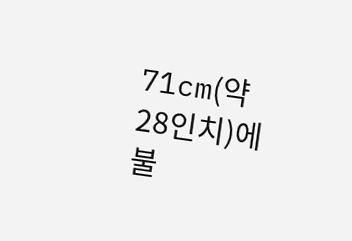71cm(약 28인치)에 불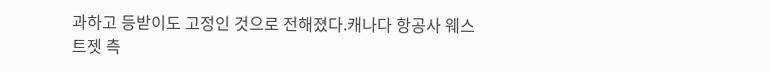과하고 등받이도 고정인 것으로 전해졌다.캐나다 항공사 웨스트젯 측